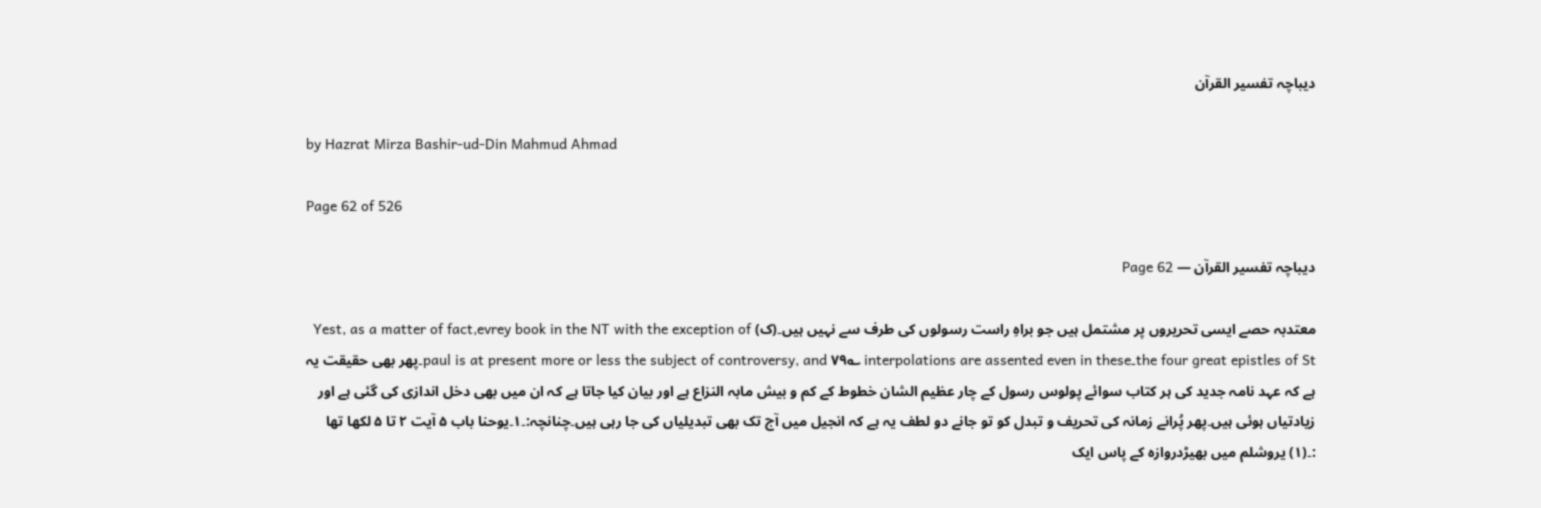دیباچہ تفسیر القرآن

by Hazrat Mirza Bashir-ud-Din Mahmud Ahmad

Page 62 of 526

دیباچہ تفسیر القرآن — Page 62

معتدبہ حصے ایسی تحریروں پر مشتمل ہیں جو براہِ راست رسولوں کی طرف سے نہیں ہیں۔(ک) Yest, as a matter of fact,evrey book in the NT with the exception of the four great epistles of St۔paul is at present more or less the subject of controversy, and ۷۹؎ interpolations are assented even in these۔پھر بھی حقیقت یہ ہے کہ عہد نامہ جدید کی ہر کتاب سوائے پولوس رسول کے چار عظیم الشان خطوط کے کم و بیش مابہ النزاع ہے اور بیان کیا جاتا ہے کہ ان میں بھی دخل اندازی کی گئی ہے اور زیادتیاں ہوئی ہیں۔پھر پُرانے زمانہ کی تحریف و تبدل کو تو جانے دو لطف یہ ہے کہ انجیل میں آج تک بھی تبدیلیاں کی جا رہی ہیں۔چنانچہ:۔۱۔یوحنا باب ۵ آیت ۲ تا ۵ لکھا تھا :۔(۱) یروشلم میں بھیڑدروازہ کے پاس ایک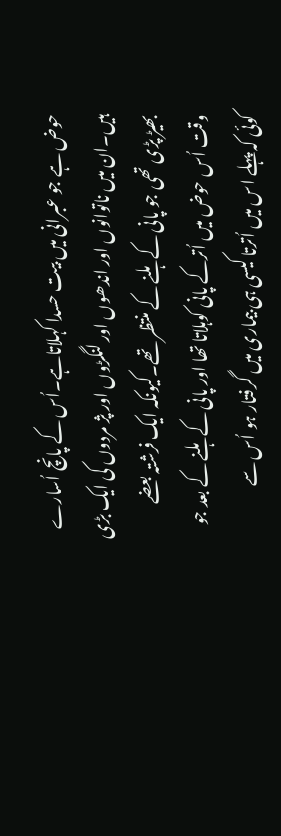حوض ہے جو عبرانی میں بیت حسدا کہلاتاہے۔اُس کے پانچ اُسارے ہیں۔ان میں ناتوانوں اور اندھوں اور لنگڑوں اور پژ مردوں کی ایک بڑی بھیڑ پڑی تھی جو پانی کے ہلنے کے منتظر تھے۔کیونکہ ایک فرشتہ بعضے وقت اُس حوض میں اُترکے پانی کوہلاتا تھا اور پانی کے ہلنے کے بعد جو کوئی کہ پہلے اس میں اُترتا کیسی ہی بیماری میں گرفتار ہو اُس سے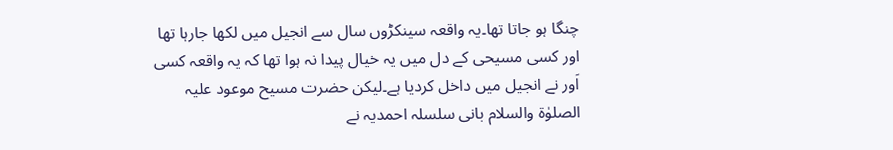چنگا ہو جاتا تھا۔یہ واقعہ سینکڑوں سال سے انجیل میں لکھا جارہا تھا اور کسی مسیحی کے دل میں یہ خیال پیدا نہ ہوا تھا کہ یہ واقعہ کسی اَور نے انجیل میں داخل کردیا ہے۔لیکن حضرت مسیح موعود علیہ الصلوٰۃ والسلام بانی سلسلہ احمدیہ نے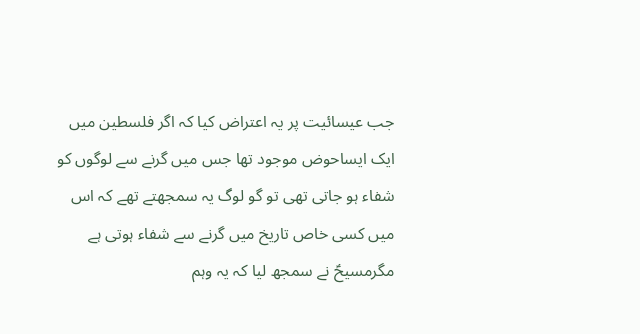جب عیسائیت پر یہ اعتراض کیا کہ اگر فلسطین میں ایک ایساحوض موجود تھا جس میں گرنے سے لوگوں کو شفاء ہو جاتی تھی تو گو لوگ یہ سمجھتے تھے کہ اس میں کسی خاص تاریخ میں گرنے سے شفاء ہوتی ہے مگرمسیحؑ نے سمجھ لیا کہ یہ وہم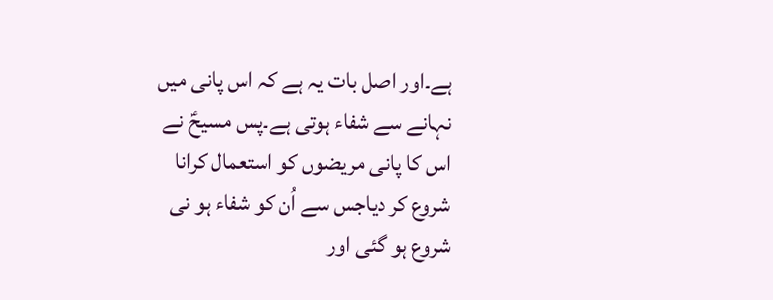ہے۔اور اصل بات یہ ہے کہ اس پانی میں نہانے سے شفاء ہوتی ہے۔پس مسیحؑ نے اس کا پانی مریضوں کو استعمال کرانا شروع کر دیاجس سے اُن کو شفاء ہو نی شروع ہو گئی اور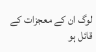لوگ ان کے معجزات کے قائل ہو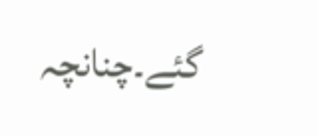گئے۔چنانچہ